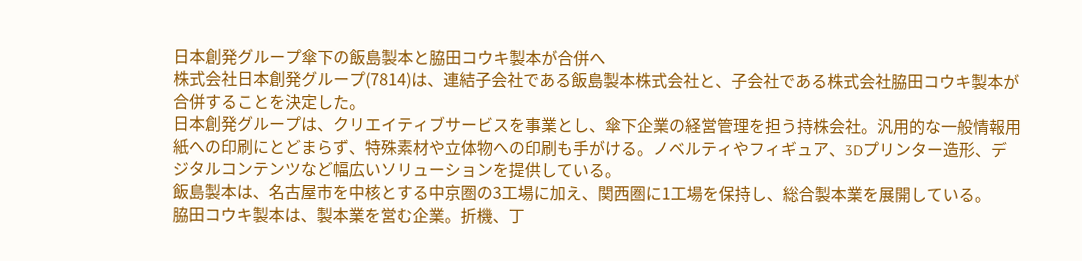日本創発グループ傘下の飯島製本と脇田コウキ製本が合併へ
株式会社日本創発グループ(7814)は、連結子会社である飯島製本株式会社と、子会社である株式会社脇田コウキ製本が合併することを決定した。
日本創発グループは、クリエイティブサービスを事業とし、傘下企業の経営管理を担う持株会社。汎用的な一般情報用紙への印刷にとどまらず、特殊素材や立体物への印刷も手がける。ノベルティやフィギュア、3Dプリンター造形、デジタルコンテンツなど幅広いソリューションを提供している。
飯島製本は、名古屋市を中核とする中京圏の3工場に加え、関西圏に1工場を保持し、総合製本業を展開している。
脇田コウキ製本は、製本業を営む企業。折機、丁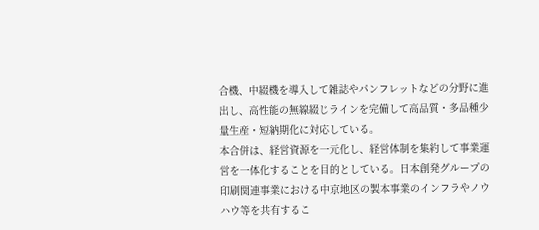合機、中綴機を導入して雑誌やパンフレットなどの分野に進出し、高性能の無線綴じラインを完備して高品質・多品種少量生産・短納期化に対応している。
本合併は、経営資源を一元化し、経営体制を集約して事業運営を一体化することを目的としている。日本創発グループの印刷関連事業における中京地区の製本事業のインフラやノウハウ等を共有するこ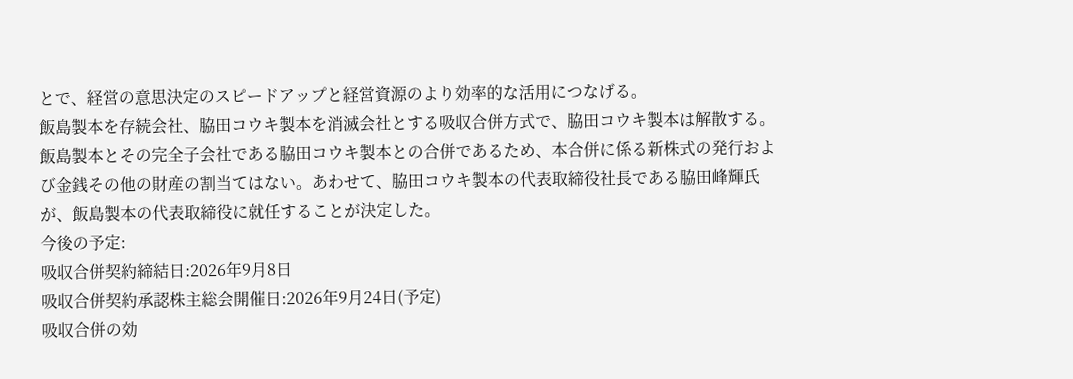とで、経営の意思決定のスピードアップと経営資源のより効率的な活用につなげる。
飯島製本を存続会社、脇田コウキ製本を消滅会社とする吸収合併方式で、脇田コウキ製本は解散する。飯島製本とその完全子会社である脇田コウキ製本との合併であるため、本合併に係る新株式の発行および金銭その他の財産の割当てはない。あわせて、脇田コウキ製本の代表取締役社長である脇田峰輝氏が、飯島製本の代表取締役に就任することが決定した。
今後の予定:
吸収合併契約締結日:2026年9月8日
吸収合併契約承認株主総会開催日:2026年9月24日(予定)
吸収合併の効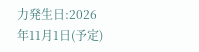力発生日:2026年11月1日(予定)